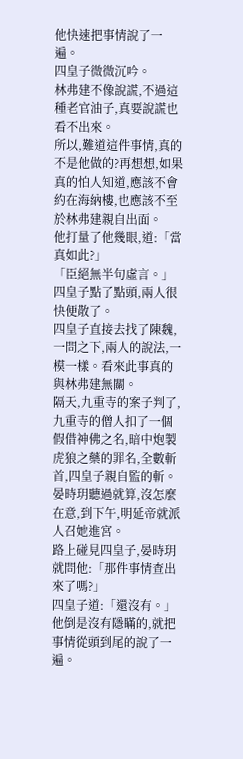他快速把事情說了一遍。
四皇子微微沉吟。
林弗建不像說謊,不過這種老官油子,真要說謊也看不出來。
所以,難道這件事情,真的不是他做的?再想想,如果真的怕人知道,應該不會約在海納樓,也應該不至於林弗建親自出面。
他打量了他幾眼,道:「當真如此?」
「臣絕無半句虛言。」
四皇子點了點頭,兩人很快便散了。
四皇子直接去找了陳魏,一問之下,兩人的說法,一模一樣。看來此事真的與林弗建無關。
隔天,九重寺的案子判了,九重寺的僧人扣了一個假借神佛之名,暗中炮製虎狼之藥的罪名,全數斬首,四皇子親自監的斬。
晏時玥聽過就算,沒怎麼在意,到下午,明延帝就派人召她進宮。
路上碰見四皇子,晏時玥就問他:「那件事情查出來了嗎?」
四皇子道:「還沒有。」
他倒是沒有隱瞞的,就把事情從頭到尾的說了一遍。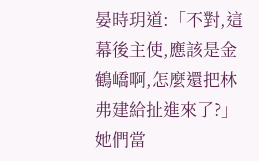晏時玥道:「不對,這幕後主使,應該是金鶴嶠啊,怎麼還把林弗建給扯進來了?」
她們當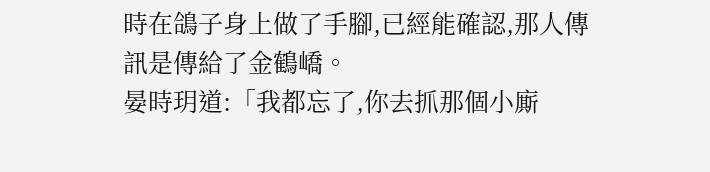時在鴿子身上做了手腳,已經能確認,那人傳訊是傳給了金鶴嶠。
晏時玥道:「我都忘了,你去抓那個小廝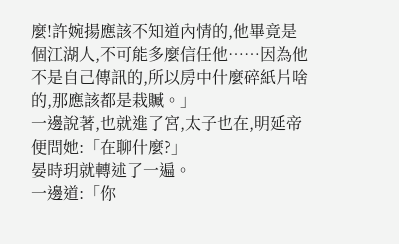麼!許婉揚應該不知道內情的,他畢竟是個江湖人,不可能多麼信任他……因為他不是自己傳訊的,所以房中什麼碎紙片啥的,那應該都是栽贓。」
一邊說著,也就進了宮,太子也在,明延帝便問她:「在聊什麼?」
晏時玥就轉述了一遍。
一邊道:「你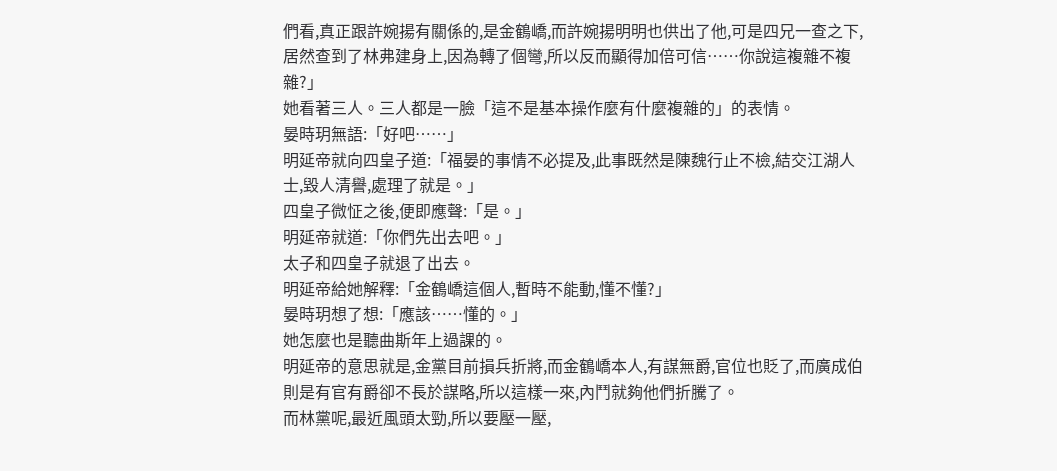們看,真正跟許婉揚有關係的,是金鶴嶠,而許婉揚明明也供出了他,可是四兄一查之下,居然查到了林弗建身上,因為轉了個彎,所以反而顯得加倍可信……你說這複雜不複雜?」
她看著三人。三人都是一臉「這不是基本操作麼有什麼複雜的」的表情。
晏時玥無語:「好吧……」
明延帝就向四皇子道:「福晏的事情不必提及,此事既然是陳魏行止不檢,結交江湖人士,毀人清譽,處理了就是。」
四皇子微怔之後,便即應聲:「是。」
明延帝就道:「你們先出去吧。」
太子和四皇子就退了出去。
明延帝給她解釋:「金鶴嶠這個人,暫時不能動,懂不懂?」
晏時玥想了想:「應該……懂的。」
她怎麼也是聽曲斯年上過課的。
明延帝的意思就是,金黨目前損兵折將,而金鶴嶠本人,有謀無爵,官位也貶了,而廣成伯則是有官有爵卻不長於謀略,所以這樣一來,內鬥就夠他們折騰了。
而林黨呢,最近風頭太勁,所以要壓一壓,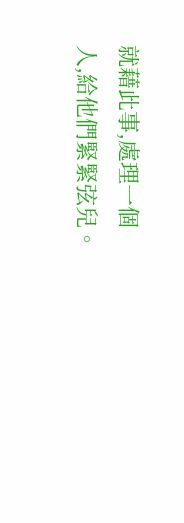就藉此事,處理一個人,給他們緊緊弦兒。